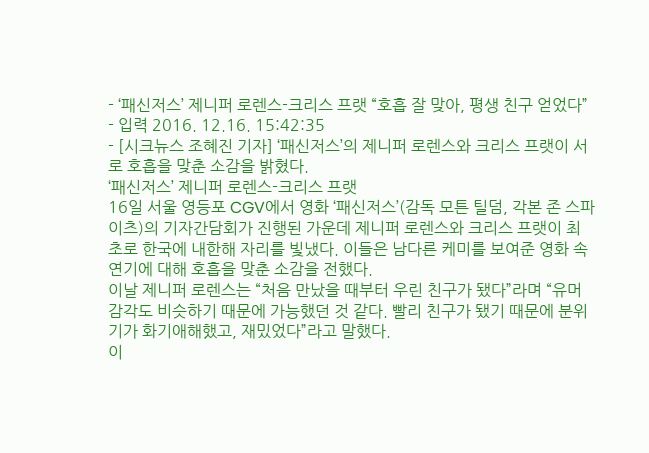- ‘패신저스’ 제니퍼 로렌스-크리스 프랫 “호흡 잘 맞아, 평생 친구 얻었다”
- 입력 2016. 12.16. 15:42:35
- [시크뉴스 조혜진 기자] ‘패신저스’의 제니퍼 로렌스와 크리스 프랫이 서로 호흡을 맞춘 소감을 밝혔다.
‘패신저스’ 제니퍼 로렌스-크리스 프랫
16일 서울 영등포 CGV에서 영화 ‘패신저스’(감독 모튼 틸덤, 각본 존 스파이츠)의 기자간담회가 진행된 가운데 제니퍼 로렌스와 크리스 프랫이 최초로 한국에 내한해 자리를 빛냈다. 이들은 남다른 케미를 보여준 영화 속 연기에 대해 호흡을 맞춘 소감을 전했다.
이날 제니퍼 로렌스는 “처음 만났을 때부터 우린 친구가 됐다”라며 “유머 감각도 비슷하기 때문에 가능했던 것 같다. 빨리 친구가 됐기 때문에 분위기가 화기애해했고, 재밌었다”라고 말했다.
이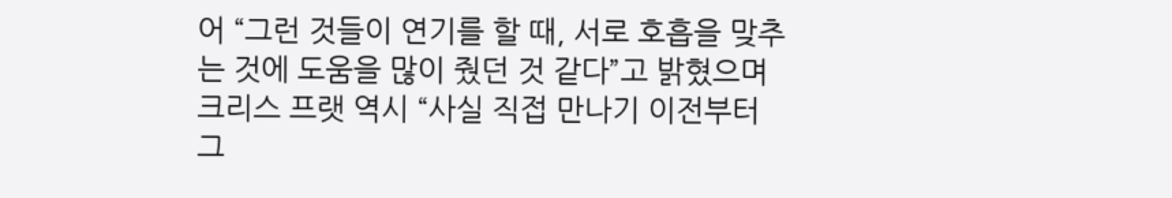어 “그런 것들이 연기를 할 때, 서로 호흡을 맞추는 것에 도움을 많이 줬던 것 같다”고 밝혔으며 크리스 프랫 역시 “사실 직접 만나기 이전부터 그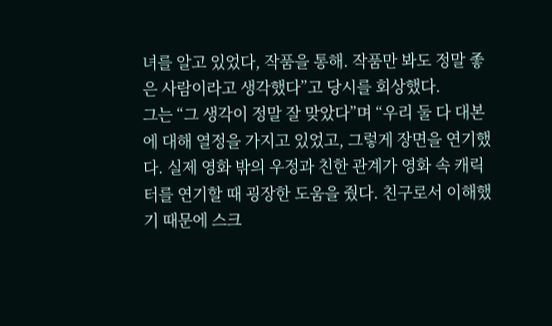녀를 알고 있었다, 작품을 통해. 작품만 봐도 정말 좋은 사람이라고 생각했다”고 당시를 회상했다.
그는 “그 생각이 정말 잘 맞았다”며 “우리 둘 다 대본에 대해 열정을 가지고 있었고, 그렇게 장면을 연기했다. 실제 영화 밖의 우정과 친한 관계가 영화 속 캐릭터를 연기할 때 굉장한 도움을 줬다. 친구로서 이해했기 때문에 스크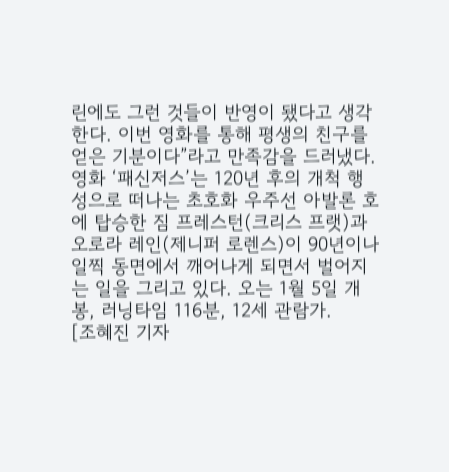린에도 그런 것들이 반영이 됐다고 생각한다. 이번 영화를 통해 평생의 친구를 얻은 기분이다”라고 만족감을 드러냈다.
영화 ‘패신저스’는 120년 후의 개척 행성으로 떠나는 초호화 우주선 아발론 호에 탑승한 짐 프레스턴(크리스 프랫)과 오로라 레인(제니퍼 로렌스)이 90년이나 일찍 동면에서 깨어나게 되면서 벌어지는 일을 그리고 있다. 오는 1월 5일 개봉, 러닝타임 116분, 12세 관람가.
[조혜진 기자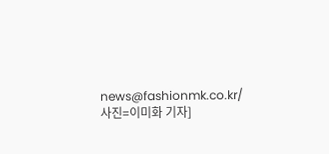news@fashionmk.co.kr/사진=이미화 기자]